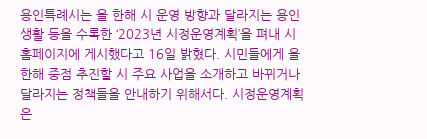용인특례시는 올 한해 시 운영 방향과 달라지는 용인 생활 등을 수록한 ‘2023년 시정운영계획’을 펴내 시 홈페이지에 게시했다고 16일 밝혔다. 시민들에게 올 한해 중점 추진할 시 주요 사업을 소개하고 바뀌거나 달라지는 정책들을 안내하기 위해서다. 시정운영계획은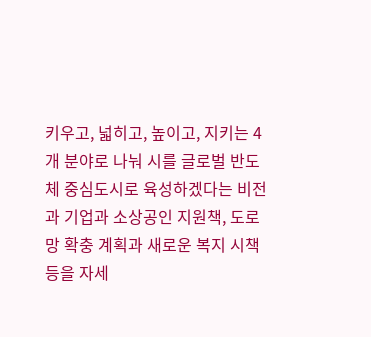키우고, 넓히고, 높이고, 지키는 4개 분야로 나눠 시를 글로벌 반도체 중심도시로 육성하겠다는 비전과 기업과 소상공인 지원책, 도로망 확충 계획과 새로운 복지 시책 등을 자세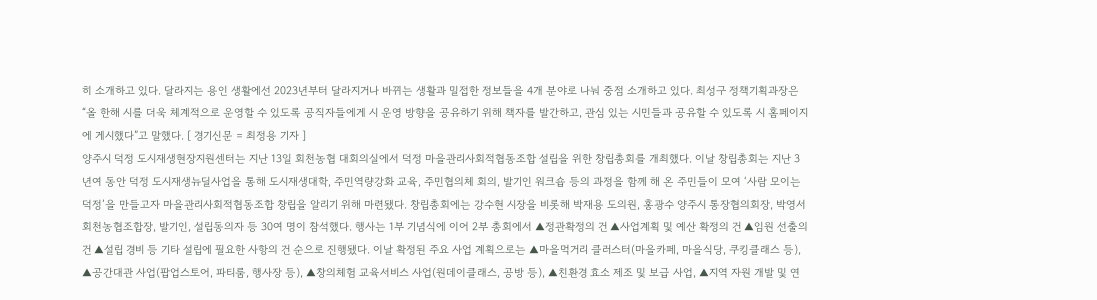히 소개하고 있다. 달라지는 용인 생활에선 2023년부터 달라지거나 바뀌는 생활과 밀접한 정보들을 4개 분야로 나눠 중점 소개하고 있다. 최성구 정책기획과장은 “올 한해 시를 더욱 체계적으로 운영할 수 있도록 공직자들에게 시 운영 방향을 공유하기 위해 책자를 발간하고, 관심 있는 시민들과 공유할 수 있도록 시 홈페이지에 게시했다”고 말했다. [ 경기신문 = 최정용 기자 ]
양주시 덕정 도시재생현장지원센터는 지난 13일 회천농협 대회의실에서 덕정 마을관리사회적협동조합 설립을 위한 창립총회를 개최했다. 이날 창립총회는 지난 3년여 동안 덕정 도시재생뉴딜사업을 통해 도시재생대학, 주민역량강화 교육, 주민협의체 회의, 발기인 워크숍 등의 과정을 함께 해 온 주민들이 모여 ‘사람 모이는 덕정’을 만들고자 마을관리사회적협동조합 창립을 알리기 위해 마련됐다. 창립총회에는 강수현 시장을 비롯해 박재용 도의원, 홍광수 양주시 통장협의회장, 박영서 회천농협조합장, 발기인, 설립동의자 등 30여 명이 참석했다. 행사는 1부 기념식에 이어 2부 총회에서 ▲정관확정의 건 ▲사업계획 및 예산 확정의 건 ▲임원 선출의 건 ▲설립 경비 등 기타 설립에 필요한 사항의 건 순으로 진행됐다. 이날 확정된 주요 사업 계획으로는 ▲마을먹거리 클러스터(마을카페, 마을식당, 쿠킹클래스 등), ▲공간대관 사업(팝업스토어, 파티룸, 행사장 등), ▲창의체험 교육서비스 사업(원데이클래스, 공방 등), ▲친환경 효소 제조 및 보급 사업, ▲지역 자원 개발 및 연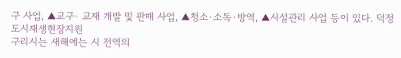구 사업, ▲교구· 교재 개발 및 판매 사업, ▲청소·소독·방역, ▲시설관리 사업 등이 있다. 덕정 도시재생현장지원
구리시는 새해에는 시 전역의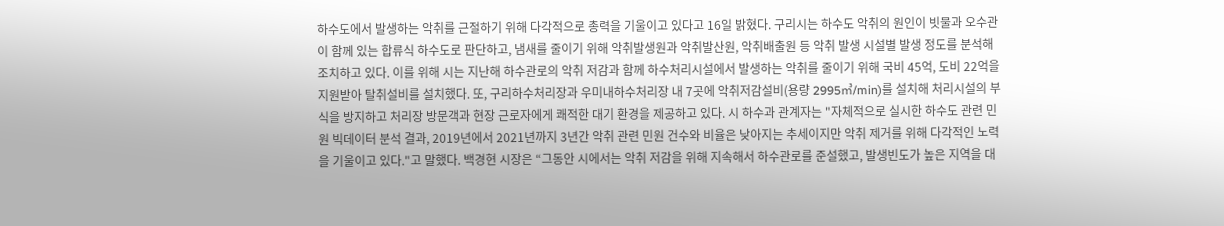하수도에서 발생하는 악취를 근절하기 위해 다각적으로 총력을 기울이고 있다고 16일 밝혔다. 구리시는 하수도 악취의 원인이 빗물과 오수관이 함께 있는 합류식 하수도로 판단하고, 냄새를 줄이기 위해 악취발생원과 악취발산원, 악취배출원 등 악취 발생 시설별 발생 정도를 분석해 조치하고 있다. 이를 위해 시는 지난해 하수관로의 악취 저감과 함께 하수처리시설에서 발생하는 악취를 줄이기 위해 국비 45억, 도비 22억을 지원받아 탈취설비를 설치했다. 또, 구리하수처리장과 우미내하수처리장 내 7곳에 악취저감설비(용량 2995㎥/min)를 설치해 처리시설의 부식을 방지하고 처리장 방문객과 현장 근로자에게 쾌적한 대기 환경을 제공하고 있다. 시 하수과 관계자는 "자체적으로 실시한 하수도 관련 민원 빅데이터 분석 결과, 2019년에서 2021년까지 3년간 악취 관련 민원 건수와 비율은 낮아지는 추세이지만 악취 제거를 위해 다각적인 노력을 기울이고 있다."고 말했다. 백경현 시장은 “그동안 시에서는 악취 저감을 위해 지속해서 하수관로를 준설했고, 발생빈도가 높은 지역을 대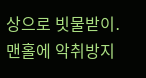상으로 빗물받이․맨홀에 악취방지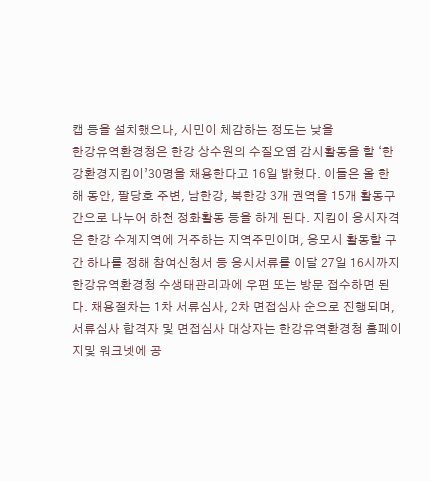캡 등을 설치했으나, 시민이 체감하는 정도는 낮을
한강유역환경청은 한강 상수원의 수질오염 감시활동을 할 ‘한강환경지킴이’30명을 채용한다고 16일 밝혔다. 이들은 올 한 해 동안, 팔당호 주변, 남한강, 북한강 3개 권역을 15개 활동구간으로 나누어 하천 정화활동 등을 하게 된다. 지킴이 응시자격은 한강 수계지역에 거주하는 지역주민이며, 응모시 활동할 구간 하나를 정해 참여신청서 등 응시서류를 이달 27일 16시까지 한강유역환경청 수생태관리과에 우편 또는 방문 접수하면 된다. 채용절차는 1차 서류심사, 2차 면접심사 순으로 진행되며, 서류심사 합격자 및 면접심사 대상자는 한강유역환경청 홈페이지및 워크넷에 공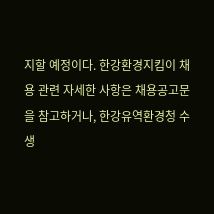지할 예정이다. 한강환경지킴이 채용 관련 자세한 사항은 채용공고문을 참고하거나, 한강유역환경청 수생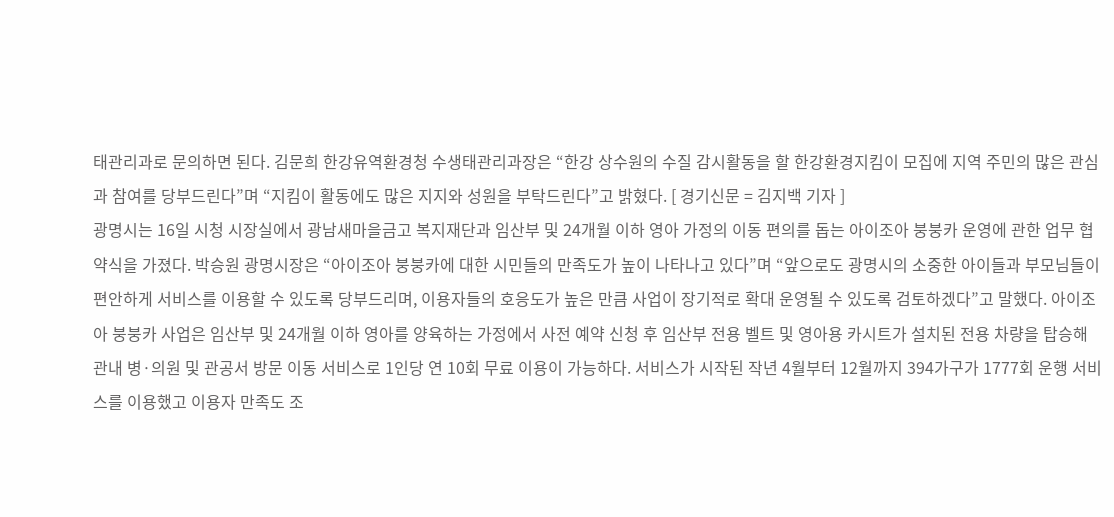태관리과로 문의하면 된다. 김문희 한강유역환경청 수생태관리과장은 “한강 상수원의 수질 감시활동을 할 한강환경지킴이 모집에 지역 주민의 많은 관심과 참여를 당부드린다”며 “지킴이 활동에도 많은 지지와 성원을 부탁드린다”고 밝혔다. [ 경기신문 = 김지백 기자 ]
광명시는 16일 시청 시장실에서 광남새마을금고 복지재단과 임산부 및 24개월 이하 영아 가정의 이동 편의를 돕는 아이조아 붕붕카 운영에 관한 업무 협약식을 가졌다. 박승원 광명시장은 “아이조아 붕붕카에 대한 시민들의 만족도가 높이 나타나고 있다”며 “앞으로도 광명시의 소중한 아이들과 부모님들이 편안하게 서비스를 이용할 수 있도록 당부드리며, 이용자들의 호응도가 높은 만큼 사업이 장기적로 확대 운영될 수 있도록 검토하겠다”고 말했다. 아이조아 붕붕카 사업은 임산부 및 24개월 이하 영아를 양육하는 가정에서 사전 예약 신청 후 임산부 전용 벨트 및 영아용 카시트가 설치된 전용 차량을 탑승해 관내 병·의원 및 관공서 방문 이동 서비스로 1인당 연 10회 무료 이용이 가능하다. 서비스가 시작된 작년 4월부터 12월까지 394가구가 1777회 운행 서비스를 이용했고 이용자 만족도 조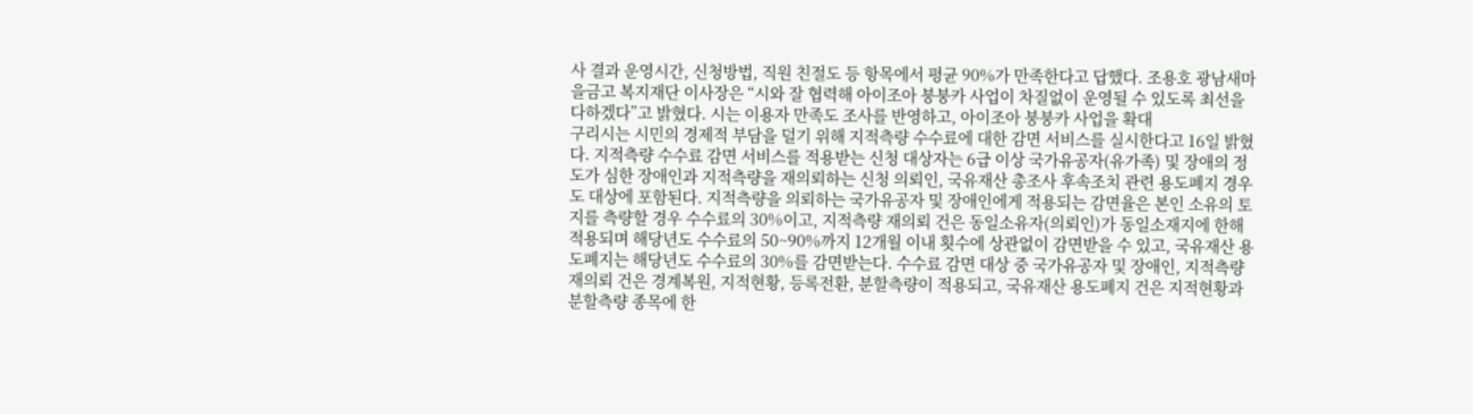사 결과 운영시간, 신청방법, 직원 친절도 등 항목에서 평균 90%가 만족한다고 답했다. 조용호 광남새마을금고 복지재단 이사장은 “시와 잘 협력해 아이조아 붕붕카 사업이 차질없이 운영될 수 있도록 최선을 다하겠다”고 밝혔다. 시는 이용자 만족도 조사를 반영하고, 아이조아 붕붕카 사업을 확대
구리시는 시민의 경제적 부담을 덜기 위해 지적측량 수수료에 대한 감면 서비스를 실시한다고 16일 밝혔다. 지적측량 수수료 감면 서비스를 적용받는 신청 대상자는 6급 이상 국가유공자(유가족) 및 장애의 정도가 심한 장애인과 지적측량을 재의뢰하는 신청 의뢰인, 국유재산 총조사 후속조치 관련 용도폐지 경우도 대상에 포함된다. 지적측량을 의뢰하는 국가유공자 및 장애인에게 적용되는 감면율은 본인 소유의 토지를 측량할 경우 수수료의 30%이고, 지적측량 재의뢰 건은 동일소유자(의뢰인)가 동일소재지에 한해 적용되며 해당년도 수수료의 50~90%까지 12개월 이내 횟수에 상관없이 감면받을 수 있고, 국유재산 용도폐지는 해당년도 수수료의 30%를 감면받는다. 수수료 감면 대상 중 국가유공자 및 장애인, 지적측량 재의뢰 건은 경계복원, 지적현황, 등록전환, 분할측량이 적용되고, 국유재산 용도폐지 건은 지적현황과 분할측량 종목에 한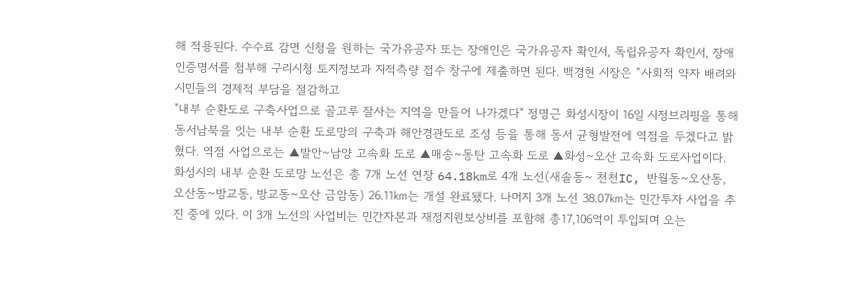해 적용된다. 수수료 감면 신청을 원하는 국가유공자 또는 장애인은 국가유공자 확인서, 독립유공자 확인서, 장애인증명서를 첨부해 구리시청 토지정보과 지적측량 접수 창구에 제출하면 된다. 백경현 시장은 “사회적 약자 배려와 시민들의 경제적 부담을 절감하고
"내부 순환도로 구축사업으로 골고루 잘사는 지역을 만들어 나가겠다" 정명근 화성시장이 16일 시정브리핑을 통해 동서남북을 잇는 내부 순환 도로망의 구축과 해안경관도로 조성 등을 통해 동서 균형발전에 역점을 두겠다고 밝혔다. 역점 사업으로는 ▲발안~남양 고속화 도로 ▲매송~동탄 고속화 도로 ▲화성~오산 고속화 도로사업이다. 화성시의 내부 순환 도로망 노선은 총 7개 노선 연장 64.18km로 4개 노선(새솔동~ 천천IC, 반월동~오산동, 오산동~방교동, 방교동~오산 금암동) 26.11㎞는 개설 완료됐다. 나머지 3개 노선 38.07㎞는 민간투자 사업을 추진 중에 있다. 이 3개 노선의 사업비는 민간자본과 재정지원보상비를 포함해 총17,106억이 투입되며 오는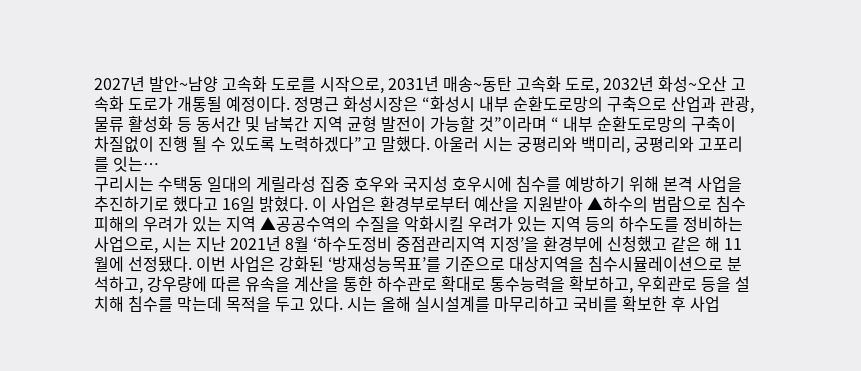2027년 발안~남양 고속화 도로를 시작으로, 2031년 매송~동탄 고속화 도로, 2032년 화성~오산 고속화 도로가 개통될 예정이다. 정명근 화성시장은 “화성시 내부 순환도로망의 구축으로 산업과 관광, 물류 활성화 등 동서간 및 남북간 지역 균형 발전이 가능할 것”이라며 “ 내부 순환도로망의 구축이 차질없이 진행 될 수 있도록 노력하겠다”고 말했다. 아울러 시는 궁평리와 백미리, 궁평리와 고포리를 잇는…
구리시는 수택동 일대의 게릴라성 집중 호우와 국지성 호우시에 침수를 예방하기 위해 본격 사업을 추진하기로 했다고 16일 밝혔다. 이 사업은 환경부로부터 예산을 지원받아 ▲하수의 범람으로 침수 피해의 우려가 있는 지역 ▲공공수역의 수질을 악화시킬 우려가 있는 지역 등의 하수도를 정비하는 사업으로, 시는 지난 2021년 8월 ‘하수도정비 중점관리지역 지정’을 환경부에 신청했고 같은 해 11월에 선정됐다. 이번 사업은 강화된 ‘방재성능목표’를 기준으로 대상지역을 침수시뮬레이션으로 분석하고, 강우량에 따른 유속을 계산을 통한 하수관로 확대로 통수능력을 확보하고, 우회관로 등을 설치해 침수를 막는데 목적을 두고 있다. 시는 올해 실시설계를 마무리하고 국비를 확보한 후 사업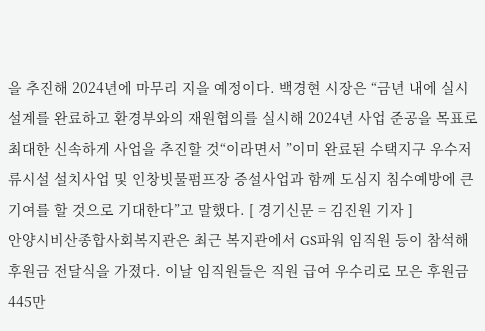을 추진해 2024년에 마무리 지을 예정이다. 백경현 시장은 “금년 내에 실시설계를 완료하고 환경부와의 재원협의를 실시해 2024년 사업 준공을 목표로 최대한 신속하게 사업을 추진할 것“이라면서 ”이미 완료된 수택지구 우수저류시설 설치사업 및 인창빗물펌프장 증설사업과 함께 도심지 침수예방에 큰 기여를 할 것으로 기대한다”고 말했다. [ 경기신문 = 김진원 기자 ]
안양시비산종합사회복지관은 최근 복지관에서 GS파워 임직원 등이 참석해 후원금 전달식을 가졌다. 이날 임직원들은 직원 급여 우수리로 모은 후원금 445만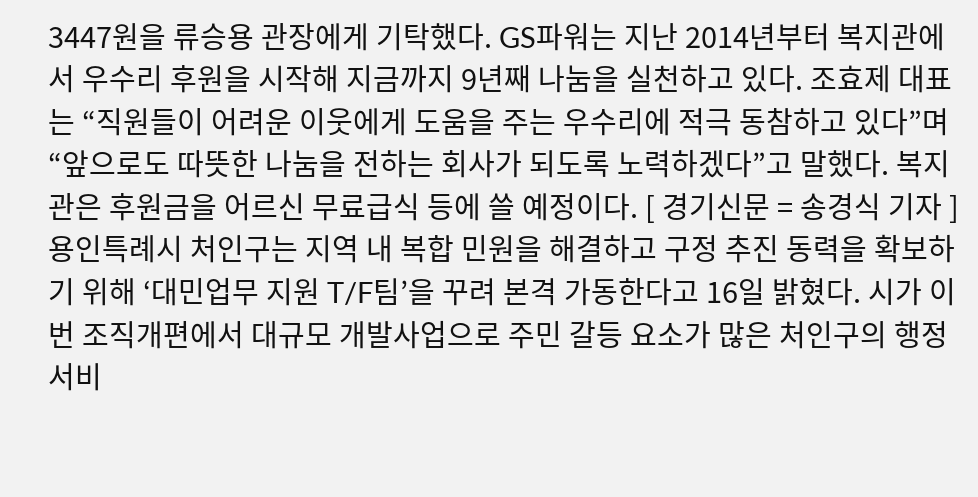3447원을 류승용 관장에게 기탁했다. GS파워는 지난 2014년부터 복지관에서 우수리 후원을 시작해 지금까지 9년째 나눔을 실천하고 있다. 조효제 대표는 “직원들이 어려운 이웃에게 도움을 주는 우수리에 적극 동참하고 있다”며 “앞으로도 따뜻한 나눔을 전하는 회사가 되도록 노력하겠다”고 말했다. 복지관은 후원금을 어르신 무료급식 등에 쓸 예정이다. [ 경기신문 = 송경식 기자 ]
용인특례시 처인구는 지역 내 복합 민원을 해결하고 구정 추진 동력을 확보하기 위해 ‘대민업무 지원 T/F팀’을 꾸려 본격 가동한다고 16일 밝혔다. 시가 이번 조직개편에서 대규모 개발사업으로 주민 갈등 요소가 많은 처인구의 행정서비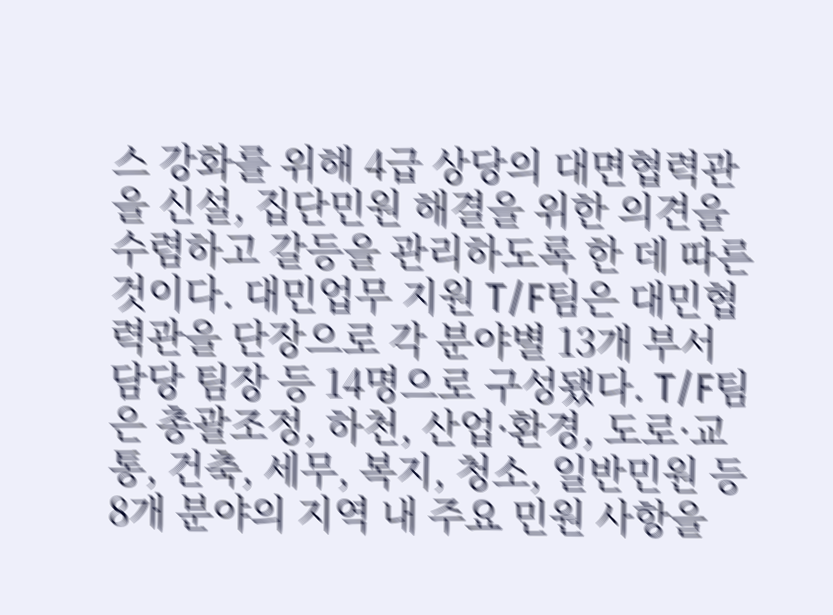스 강화를 위해 4급 상당의 대면협력관을 신설, 집단민원 해결을 위한 의견을 수렴하고 갈등을 관리하도록 한 데 따른 것이다. 대민업무 지원 T/F팀은 대민협력관을 단장으로 각 분야별 13개 부서 담당 팀장 등 14명으로 구성됐다. T/F팀은 총괄조정, 하천, 산업·환경, 도로·교통, 건축, 세무, 복지, 청소, 일반민원 등 8개 분야의 지역 내 주요 민원 사항을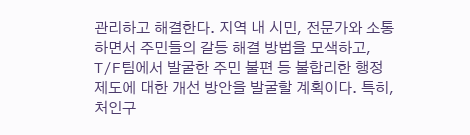관리하고 해결한다. 지역 내 시민, 전문가와 소통하면서 주민들의 갈등 해결 방법을 모색하고, T/F팀에서 발굴한 주민 불편 등 불합리한 행정제도에 대한 개선 방안을 발굴할 계획이다. 특히, 처인구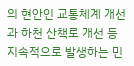의 현안인 교통체계 개선과 하천 산책로 개선 등 지속적으로 발생하는 민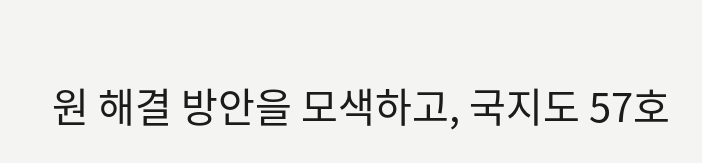원 해결 방안을 모색하고, 국지도 57호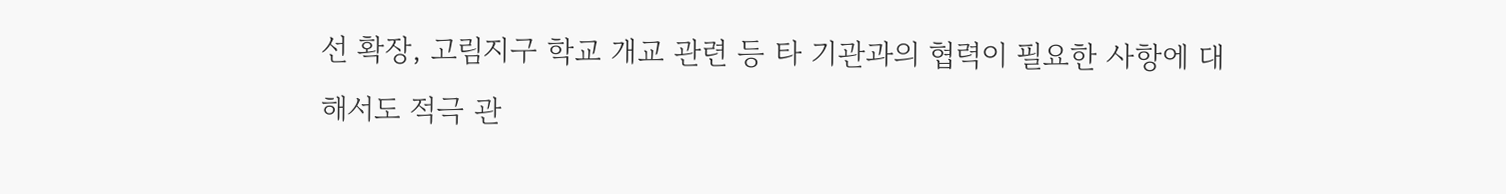선 확장, 고림지구 학교 개교 관련 등 타 기관과의 협력이 필요한 사항에 대해서도 적극 관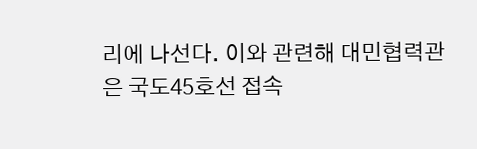리에 나선다. 이와 관련해 대민협력관은 국도45호선 접속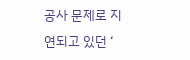공사 문제로 지연되고 있던 ‘